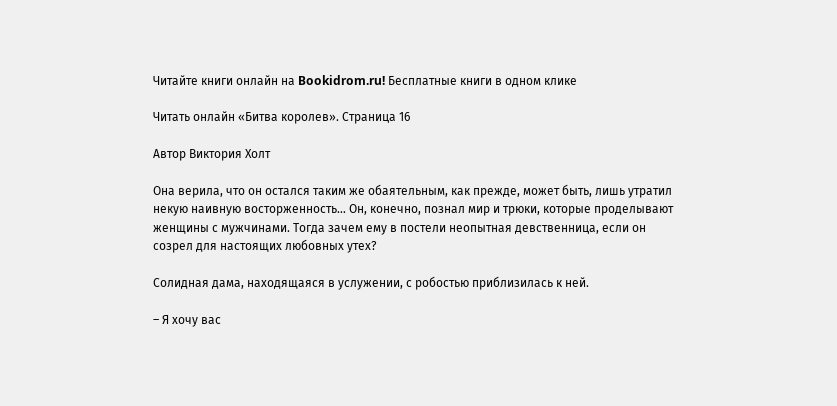Читайте книги онлайн на Bookidrom.ru! Бесплатные книги в одном клике

Читать онлайн «Битва королев». Страница 16

Автор Виктория Холт

Она верила, что он остался таким же обаятельным, как прежде, может быть, лишь утратил некую наивную восторженность… Он, конечно, познал мир и трюки, которые проделывают женщины с мужчинами. Тогда зачем ему в постели неопытная девственница, если он созрел для настоящих любовных утех?

Солидная дама, находящаяся в услужении, с робостью приблизилась к ней.

– Я хочу вас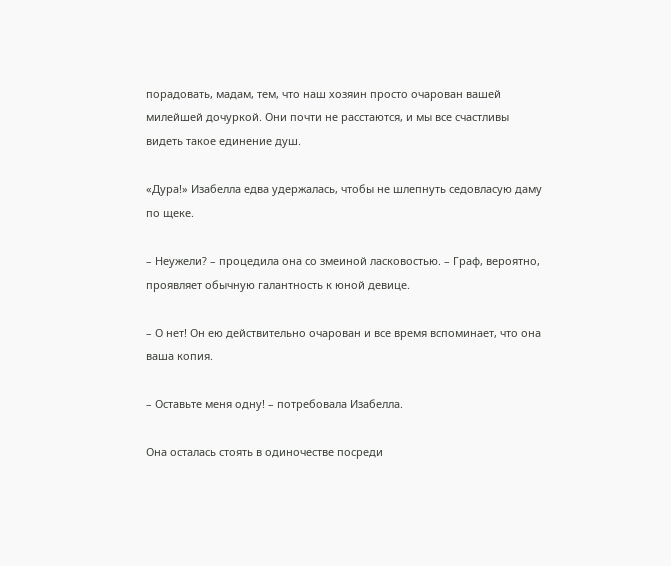порадовать, мадам, тем, что наш хозяин просто очарован вашей милейшей дочуркой. Они почти не расстаются, и мы все счастливы видеть такое единение душ.

«Дура!» Изабелла едва удержалась, чтобы не шлепнуть седовласую даму по щеке.

– Неужели? – процедила она со змеиной ласковостью. – Граф, вероятно, проявляет обычную галантность к юной девице.

– О нет! Он ею действительно очарован и все время вспоминает, что она ваша копия.

– Оставьте меня одну! – потребовала Изабелла.

Она осталась стоять в одиночестве посреди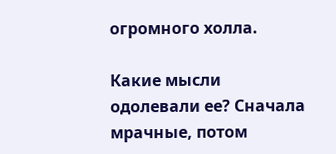огромного холла.

Какие мысли одолевали ее? Сначала мрачные, потом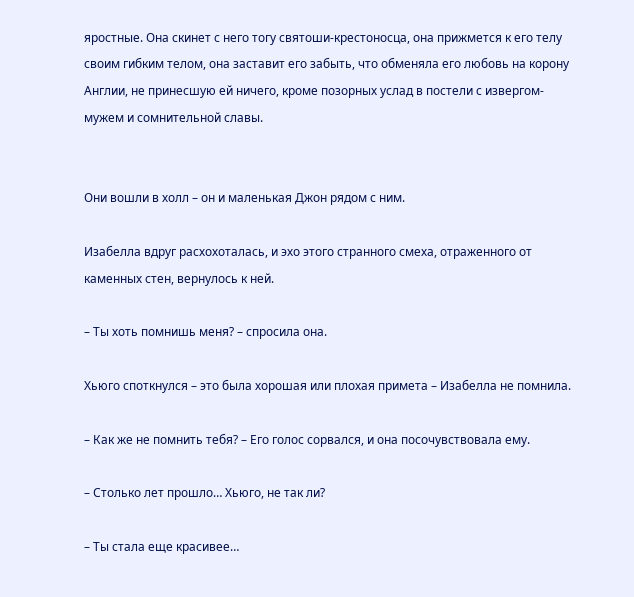яростные. Она скинет с него тогу святоши-крестоносца, она прижмется к его телу своим гибким телом, она заставит его забыть, что обменяла его любовь на корону Англии, не принесшую ей ничего, кроме позорных услад в постели с извергом-мужем и сомнительной славы.


Они вошли в холл – он и маленькая Джон рядом с ним.

Изабелла вдруг расхохоталась, и эхо этого странного смеха, отраженного от каменных стен, вернулось к ней.

– Ты хоть помнишь меня? – спросила она.

Хьюго споткнулся – это была хорошая или плохая примета – Изабелла не помнила.

– Как же не помнить тебя? – Его голос сорвался, и она посочувствовала ему.

– Столько лет прошло… Хьюго, не так ли?

– Ты стала еще красивее…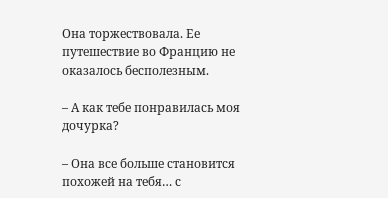Она торжествовала. Ее путешествие во Францию не оказалось бесполезным.

– А как тебе понравилась моя дочурка?

– Она все больше становится похожей на тебя… с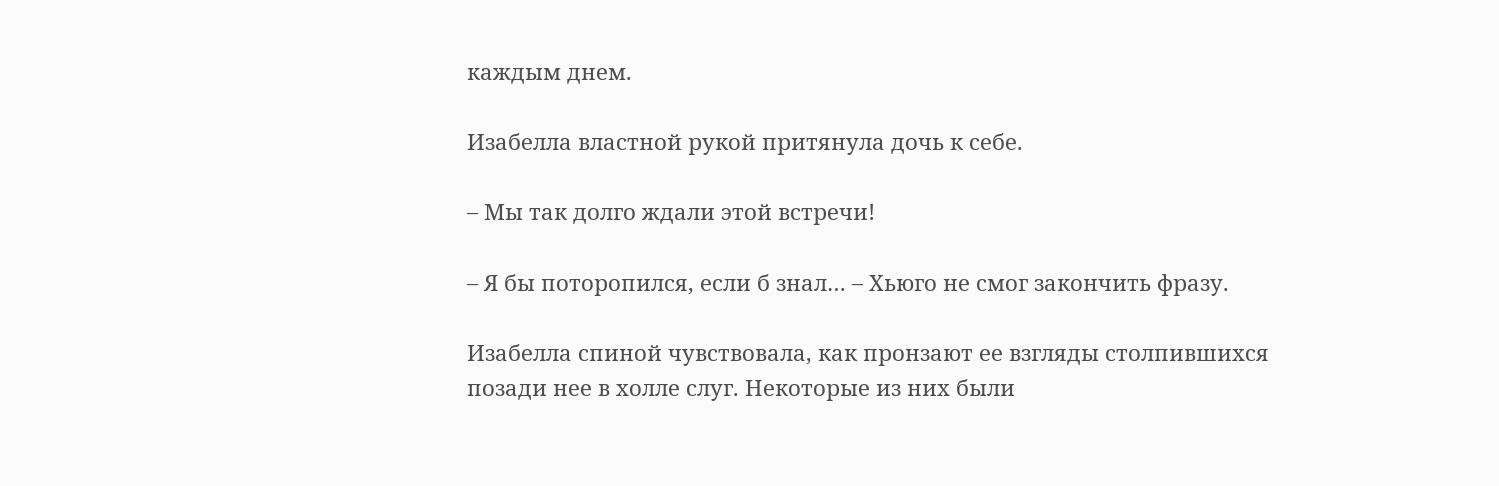каждым днем.

Изабелла властной рукой притянула дочь к себе.

– Мы так долго ждали этой встречи!

– Я бы поторопился, если б знал… – Хьюго не смог закончить фразу.

Изабелла спиной чувствовала, как пронзают ее взгляды столпившихся позади нее в холле слуг. Некоторые из них были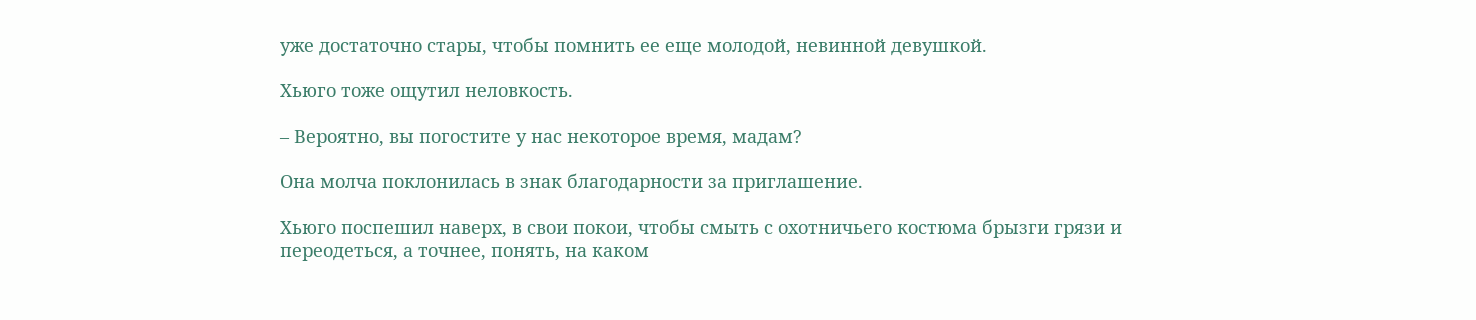уже достаточно стары, чтобы помнить ее еще молодой, невинной девушкой.

Хьюго тоже ощутил неловкость.

– Вероятно, вы погостите у нас некоторое время, мадам?

Она молча поклонилась в знак благодарности за приглашение.

Хьюго поспешил наверх, в свои покои, чтобы смыть с охотничьего костюма брызги грязи и переодеться, а точнее, понять, на каком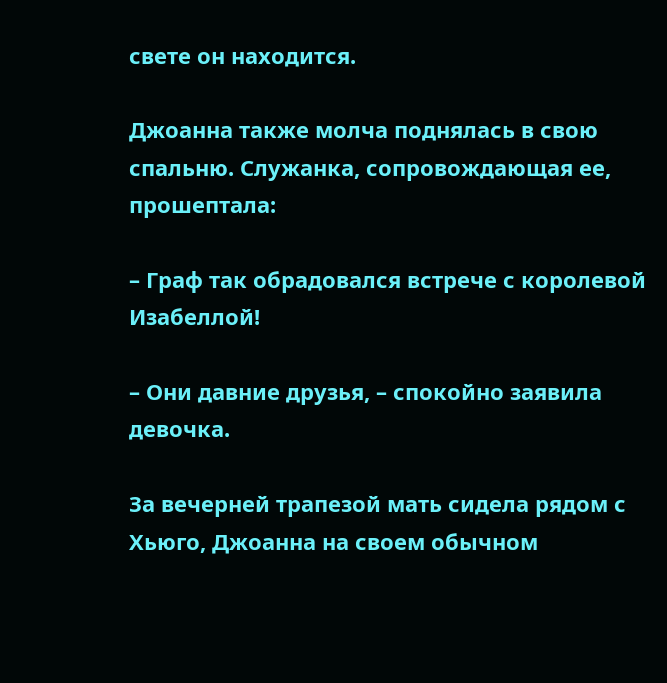свете он находится.

Джоанна также молча поднялась в свою спальню. Служанка, сопровождающая ее, прошептала:

– Граф так обрадовался встрече с королевой Изабеллой!

– Они давние друзья, – спокойно заявила девочка.

За вечерней трапезой мать сидела рядом с Хьюго, Джоанна на своем обычном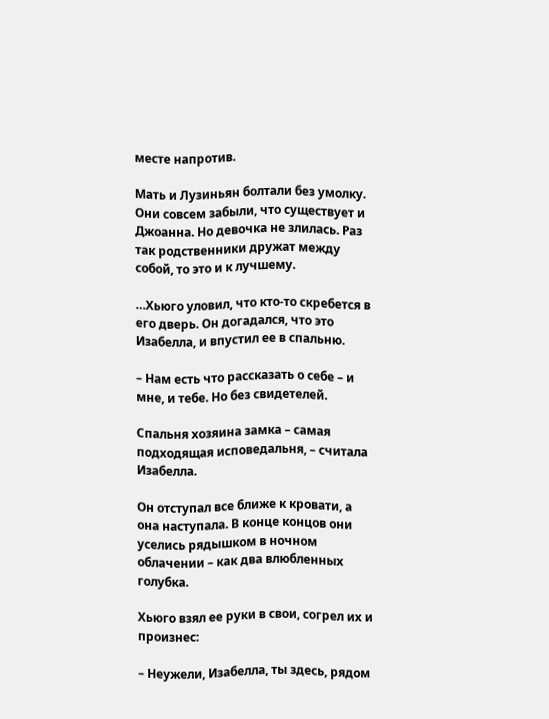месте напротив.

Мать и Лузиньян болтали без умолку. Они совсем забыли, что существует и Джоанна. Но девочка не злилась. Раз так родственники дружат между собой, то это и к лучшему.

…Хьюго уловил, что кто-то скребется в его дверь. Он догадался, что это Изабелла, и впустил ее в спальню.

– Нам есть что рассказать о себе – и мне, и тебе. Но без свидетелей.

Спальня хозяина замка – самая подходящая исповедальня, – считала Изабелла.

Он отступал все ближе к кровати, а она наступала. В конце концов они уселись рядышком в ночном облачении – как два влюбленных голубка.

Хьюго взял ее руки в свои, согрел их и произнес:

– Неужели, Изабелла, ты здесь, рядом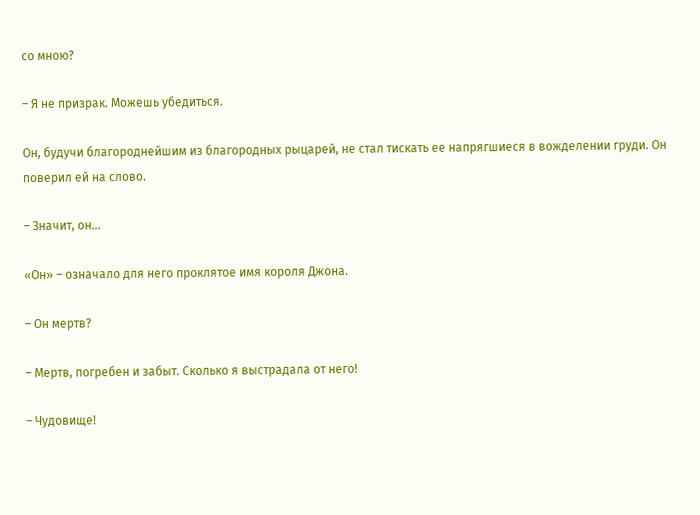со мною?

– Я не призрак. Можешь убедиться.

Он, будучи благороднейшим из благородных рыцарей, не стал тискать ее напрягшиеся в вожделении груди. Он поверил ей на слово.

– Значит, он…

«Он» – означало для него проклятое имя короля Джона.

– Он мертв?

– Мертв, погребен и забыт. Сколько я выстрадала от него!

– Чудовище!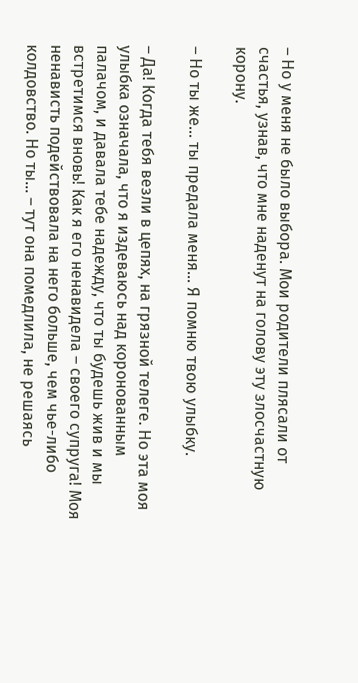– Но у меня не было выбора. Мои родители плясали от счастья, узнав, что мне наденут на голову эту злосчастную корону.

– Но ты же… ты предала меня… Я помню твою улыбку.

– Да! Когда тебя везли в цепях, на грязной телеге. Но эта моя улыбка означала, что я издеваюсь над коронованным палачом, и давала тебе надежду, что ты будешь жив и мы встретимся вновь! Как я его ненавидела – своего супруга! Моя ненависть подействовала на него больше, чем чье-либо колдовство. Но ты… – тут она помедлила, не решаясь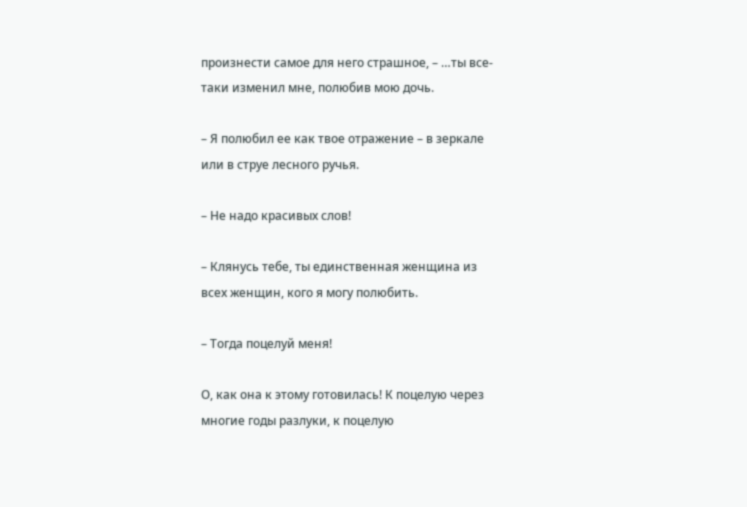произнести самое для него страшное, – …ты все-таки изменил мне, полюбив мою дочь.

– Я полюбил ее как твое отражение – в зеркале или в струе лесного ручья.

– Не надо красивых слов!

– Клянусь тебе, ты единственная женщина из всех женщин, кого я могу полюбить.

– Тогда поцелуй меня!

О, как она к этому готовилась! К поцелую через многие годы разлуки, к поцелую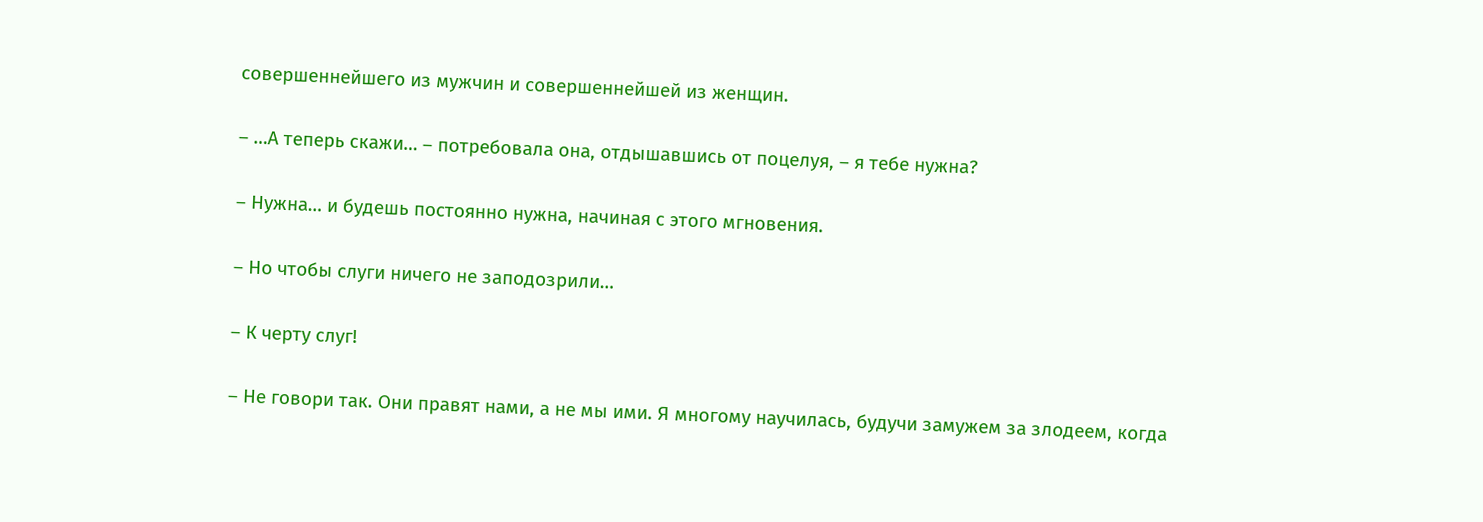совершеннейшего из мужчин и совершеннейшей из женщин.

– …А теперь скажи… – потребовала она, отдышавшись от поцелуя, – я тебе нужна?

– Нужна… и будешь постоянно нужна, начиная с этого мгновения.

– Но чтобы слуги ничего не заподозрили…

– К черту слуг!

– Не говори так. Они правят нами, а не мы ими. Я многому научилась, будучи замужем за злодеем, когда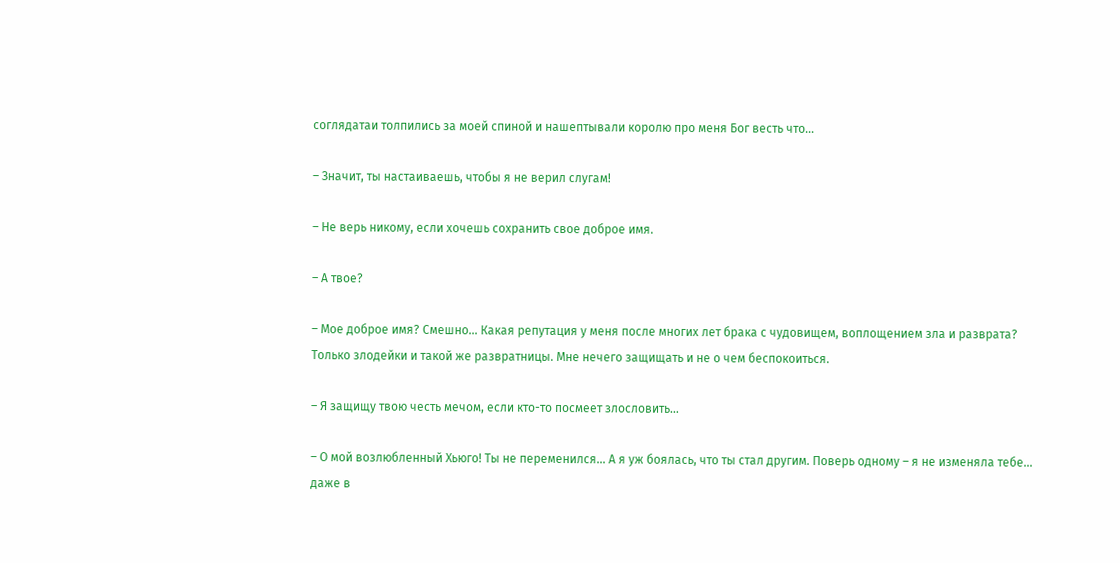соглядатаи толпились за моей спиной и нашептывали королю про меня Бог весть что…

– Значит, ты настаиваешь, чтобы я не верил слугам!

– Не верь никому, если хочешь сохранить свое доброе имя.

– А твое?

– Мое доброе имя? Смешно… Какая репутация у меня после многих лет брака с чудовищем, воплощением зла и разврата? Только злодейки и такой же развратницы. Мне нечего защищать и не о чем беспокоиться.

– Я защищу твою честь мечом, если кто-то посмеет злословить…

– О мой возлюбленный Хьюго! Ты не переменился… А я уж боялась, что ты стал другим. Поверь одному – я не изменяла тебе… даже в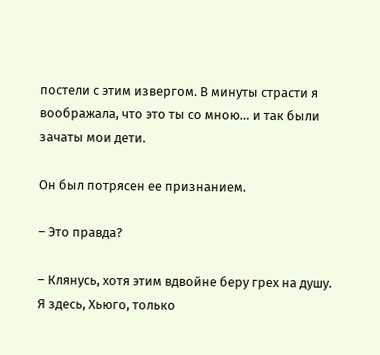постели с этим извергом. В минуты страсти я воображала, что это ты со мною… и так были зачаты мои дети.

Он был потрясен ее признанием.

– Это правда?

– Клянусь, хотя этим вдвойне беру грех на душу. Я здесь, Хьюго, только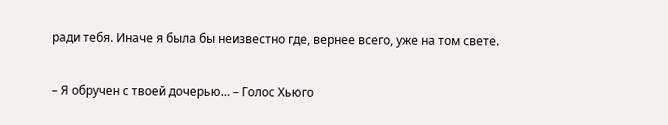ради тебя. Иначе я была бы неизвестно где, вернее всего, уже на том свете.

– Я обручен с твоей дочерью… – Голос Хьюго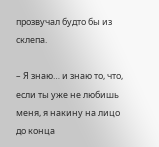прозвучал будто бы из склепа.

– Я знаю… и знаю то, что, если ты уже не любишь меня, я накину на лицо до конца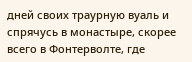дней своих траурную вуаль и спрячусь в монастыре, скорее всего в Фонтерволте, где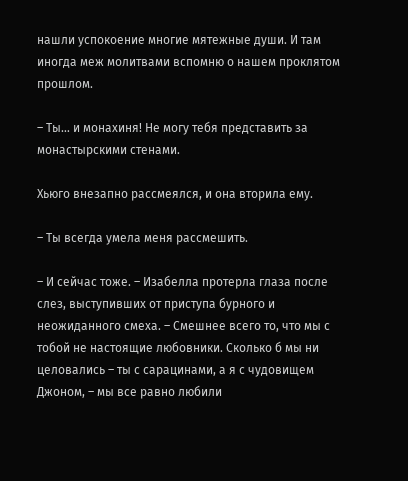нашли успокоение многие мятежные души. И там иногда меж молитвами вспомню о нашем проклятом прошлом.

– Ты… и монахиня! Не могу тебя представить за монастырскими стенами.

Хьюго внезапно рассмеялся, и она вторила ему.

– Ты всегда умела меня рассмешить.

– И сейчас тоже. – Изабелла протерла глаза после слез, выступивших от приступа бурного и неожиданного смеха. – Смешнее всего то, что мы с тобой не настоящие любовники. Сколько б мы ни целовались – ты с сарацинами, а я с чудовищем Джоном, – мы все равно любили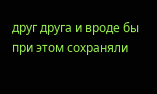друг друга и вроде бы при этом сохраняли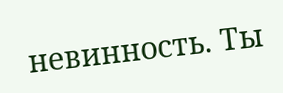невинность. Ты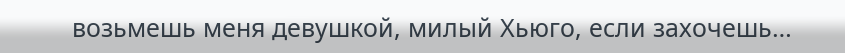возьмешь меня девушкой, милый Хьюго, если захочешь…